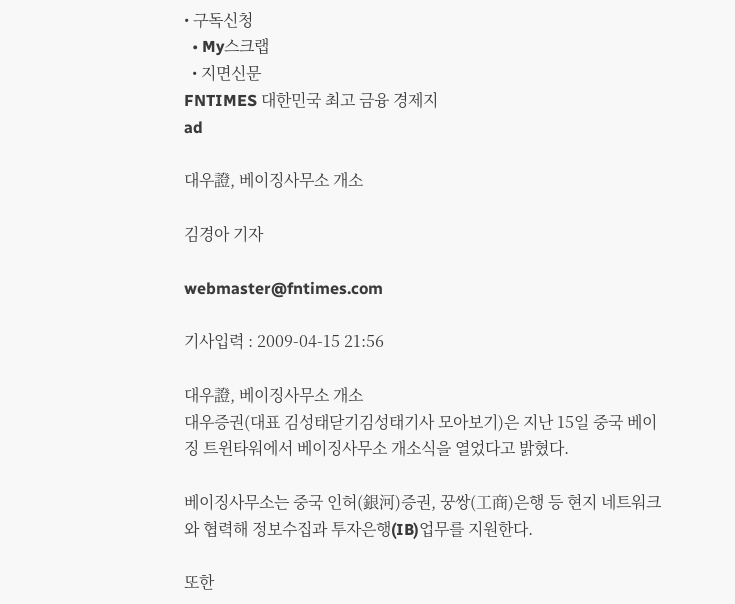• 구독신청
  • My스크랩
  • 지면신문
FNTIMES 대한민국 최고 금융 경제지
ad

대우證, 베이징사무소 개소

김경아 기자

webmaster@fntimes.com

기사입력 : 2009-04-15 21:56

대우證, 베이징사무소 개소
대우증권(대표 김성태닫기김성태기사 모아보기)은 지난 15일 중국 베이징 트윈타워에서 베이징사무소 개소식을 열었다고 밝혔다.

베이징사무소는 중국 인허(銀河)증권, 꿍쌍(工商)은행 등 현지 네트워크와 협력해 정보수집과 투자은행(IB)업무를 지원한다.

또한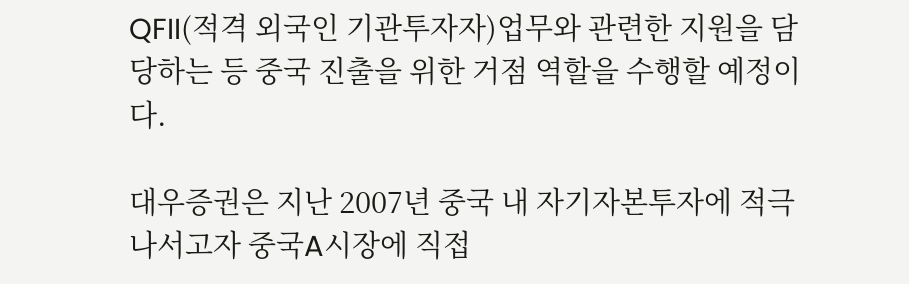QFII(적격 외국인 기관투자자)업무와 관련한 지원을 담당하는 등 중국 진출을 위한 거점 역할을 수행할 예정이다.

대우증권은 지난 2007년 중국 내 자기자본투자에 적극 나서고자 중국A시장에 직접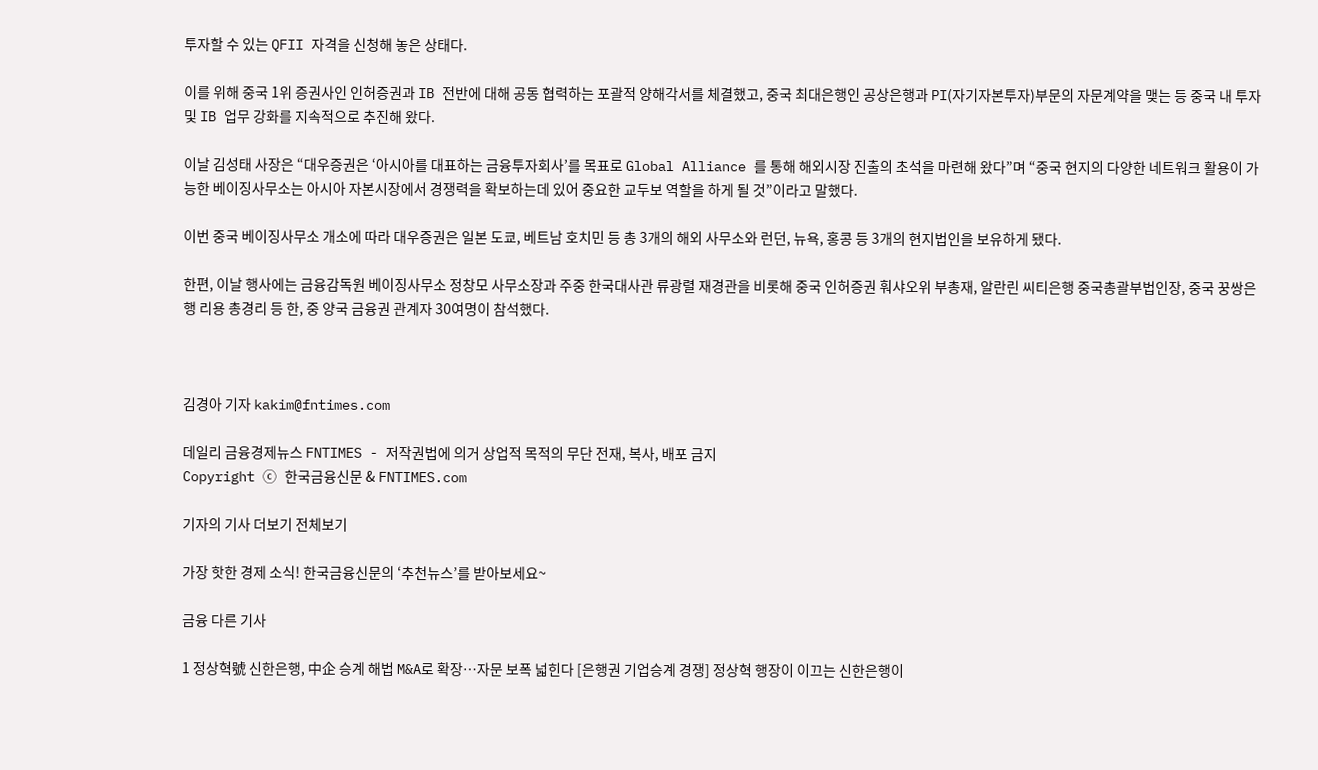투자할 수 있는 QFII 자격을 신청해 놓은 상태다.

이를 위해 중국 1위 증권사인 인허증권과 IB 전반에 대해 공동 협력하는 포괄적 양해각서를 체결했고, 중국 최대은행인 공상은행과 PI(자기자본투자)부문의 자문계약을 맺는 등 중국 내 투자 및 IB 업무 강화를 지속적으로 추진해 왔다.

이날 김성태 사장은 “대우증권은 ‘아시아를 대표하는 금융투자회사’를 목표로 Global Alliance 를 통해 해외시장 진출의 초석을 마련해 왔다”며 “중국 현지의 다양한 네트워크 활용이 가능한 베이징사무소는 아시아 자본시장에서 경쟁력을 확보하는데 있어 중요한 교두보 역할을 하게 될 것”이라고 말했다.

이번 중국 베이징사무소 개소에 따라 대우증권은 일본 도쿄, 베트남 호치민 등 총 3개의 해외 사무소와 런던, 뉴욕, 홍콩 등 3개의 현지법인을 보유하게 됐다.

한편, 이날 행사에는 금융감독원 베이징사무소 정창모 사무소장과 주중 한국대사관 류광렬 재경관을 비롯해 중국 인허증권 훠샤오위 부총재, 알란린 씨티은행 중국총괄부법인장, 중국 꿍쌍은행 리용 총경리 등 한, 중 양국 금융권 관계자 30여명이 참석했다.



김경아 기자 kakim@fntimes.com

데일리 금융경제뉴스 FNTIMES - 저작권법에 의거 상업적 목적의 무단 전재, 복사, 배포 금지
Copyright ⓒ 한국금융신문 & FNTIMES.com

기자의 기사 더보기 전체보기

가장 핫한 경제 소식! 한국금융신문의 ‘추천뉴스’를 받아보세요~

금융 다른 기사

1 정상혁號 신한은행, 中企 승계 해법 M&A로 확장…자문 보폭 넓힌다 [은행권 기업승계 경쟁] 정상혁 행장이 이끄는 신한은행이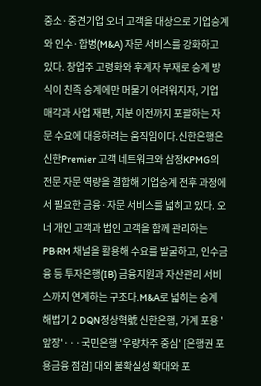중소·중견기업 오너 고객을 대상으로 기업승계와 인수·합병(M&A) 자문 서비스를 강화하고 있다. 창업주 고령화와 후계자 부재로 승계 방식이 친족 승계에만 머물기 어려워지자, 기업 매각과 사업 재편, 지분 이전까지 포괄하는 자문 수요에 대응하려는 움직임이다.신한은행은 신한Premier 고객 네트워크와 삼정KPMG의 전문 자문 역량을 결합해 기업승계 전후 과정에서 필요한 금융·자문 서비스를 넓히고 있다. 오너 개인 고객과 법인 고객을 함께 관리하는 PB·RM 채널을 활용해 수요를 발굴하고, 인수금융 등 투자은행(IB) 금융지원과 자산관리 서비스까지 연계하는 구조다.M&A로 넓히는 승계 해법기 2 DQN정상혁號 신한은행, 가계 포용 '앞장'···국민은행 '우량차주 중심' [은행권 포용금융 점검] 대외 불확실성 확대와 포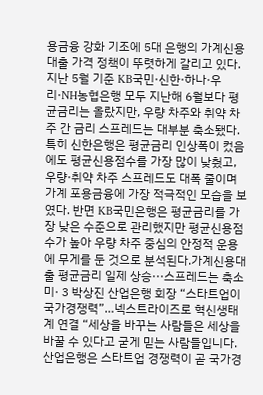용금융 강화 기조에 5대 은행의 가계신용대출 가격 정책이 뚜렷하게 갈리고 있다.지난 5월 기준 KB국민·신한·하나·우리·NH농협은행 모두 지난해 6월보다 평균금리는 올랐지만, 우량 차주와 취약 차주 간 금리 스프레드는 대부분 축소됐다.특히 신한은행은 평균금리 인상폭이 컸음에도 평균신용점수를 가장 많이 낮췄고, 우량·취약 차주 스프레드도 대폭 줄이며 가계 포용금융에 가장 적극적인 모습을 보였다. 반면 KB국민은행은 평균금리를 가장 낮은 수준으로 관리했지만 평균신용점수가 높아 우량 차주 중심의 안정적 운용에 무게를 둔 것으로 분석된다.가계신용대출 평균금리 일제 상승···스프레드는 축소미· 3 박상진 산업은행 회장 “스타트업이 국가경쟁력”…넥스트라이즈로 혁신생태계 연결 “세상을 바꾸는 사람들은 세상을 바꿀 수 있다고 굳게 믿는 사람들입니다. 산업은행은 스타트업 경쟁력이 곧 국가경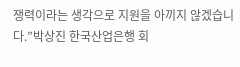쟁력이라는 생각으로 지원을 아끼지 않겠습니다.”박상진 한국산업은행 회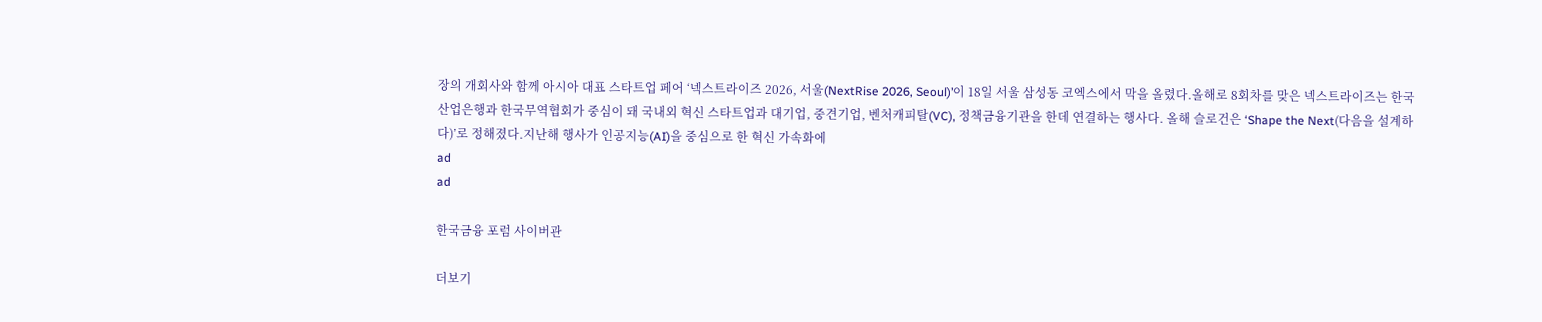장의 개회사와 함께 아시아 대표 스타트업 페어 ‘넥스트라이즈 2026, 서울(NextRise 2026, Seoul)’이 18일 서울 삼성동 코엑스에서 막을 올렸다.올해로 8회차를 맞은 넥스트라이즈는 한국산업은행과 한국무역협회가 중심이 돼 국내외 혁신 스타트업과 대기업, 중견기업, 벤처캐피탈(VC), 정책금융기관을 한데 연결하는 행사다. 올해 슬로건은 ‘Shape the Next(다음을 설계하다)’로 정해졌다.지난해 행사가 인공지능(AI)을 중심으로 한 혁신 가속화에
ad
ad

한국금융 포럼 사이버관

더보기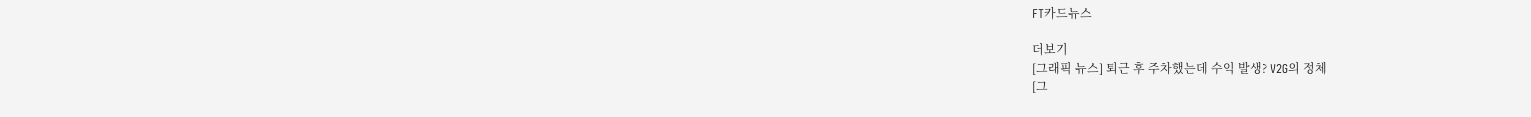FT카드뉴스

더보기
[그래픽 뉴스] 퇴근 후 주차했는데 수익 발생? V2G의 정체
[그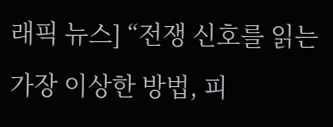래픽 뉴스] “전쟁 신호를 읽는 가장 이상한 방법, 피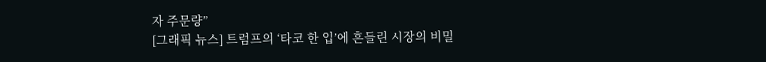자 주문량”
[그래픽 뉴스] 트럼프의 ‘타코 한 입’에 흔들린 시장의 비밀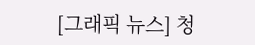[그래픽 뉴스] 청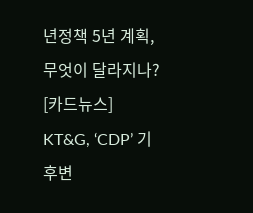년정책 5년 계획, 무엇이 달라지나?
[카드뉴스] KT&G, ‘CDP’ 기후변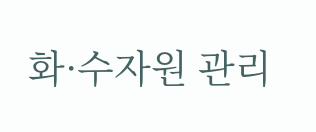화·수자원 관리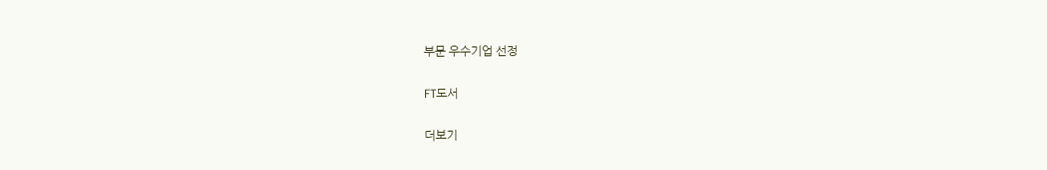부문 우수기업 선정

FT도서

더보기